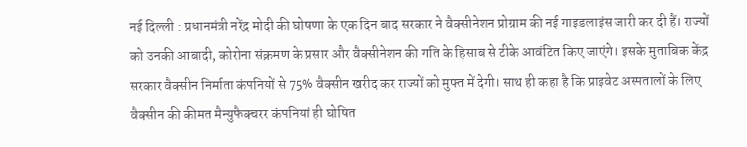नई दिल्ली : प्रधानमंत्री नरेंद्र मोदी की घोषणा के एक दिन बाद सरकार ने वैक्सीनेशन प्रोग्राम की नई गाइडलाइंस जारी कर दी हैं। राज्यों को उनकी आबादी, कोरोना संक्रमण के प्रसार और वैक्सीनेशन की गति के हिसाब से टीके आवंटित किए जाएंगे। इसके मुताबिक केंद्र सरकार वैक्सीन निर्माता कंपनियों से 75% वैक्सीन खरीद कर राज्यों को मुफ्त में देगी। साथ ही कहा है कि प्राइवेट अस्पतालों के लिए वैक्सीन की कीमत मैन्युफैक्चरर कंपनियां ही घोषित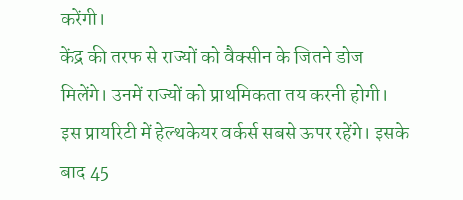करेंगी।
केंद्र की तरफ से राज्यों को वैक्सीन के जितने डोज मिलेंगे। उनमें राज्यों को प्राथमिकता तय करनी होगी। इस प्रायरिटी में हेल्थकेयर वर्कर्स सबसे ऊपर रहेंगे। इसके बाद 45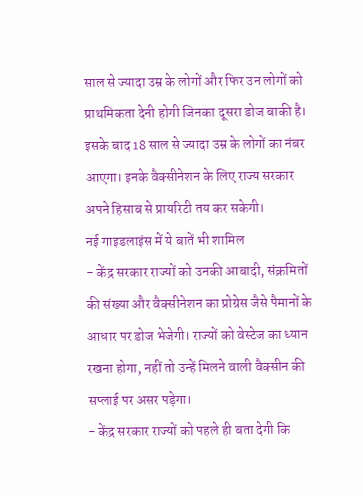साल से ज्यादा उम्र के लोगों और फिर उन लोगों को प्राथमिकता देनी होगी जिनका दूसरा डोज बाकी है। इसके बाद 18 साल से ज्यादा उम्र के लोगों का नंबर आएगा। इनके वैक्सीनेशन के लिए राज्य सरकार अपने हिसाब से प्रायरिटी तय कर सकेगी।
नई गाइडलाइंस में ये बातें भी शामिल
- केंद्र सरकार राज्यों को उनकी आबादी, संक्रमितों की संख्या और वैक्सीनेशन का प्रोग्रेस जैसे पैमानों के आधार पर डोज भेजेगी। राज्यों को वेस्टेज का ध्यान रखना होगा, नहीं तो उन्हें मिलने वाली वैक्सीन की सप्लाई पर असर पड़ेगा।
- केंद्र सरकार राज्यों को पहले ही बता देगी कि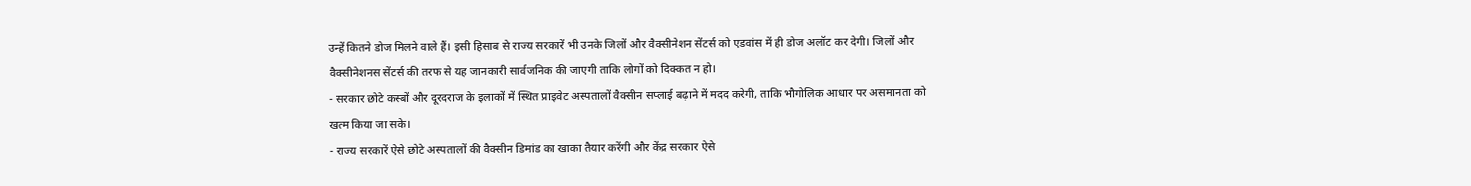उन्हें कितने डोज मिलने वाले हैं। इसी हिसाब से राज्य सरकारें भी उनके जिलों और वैक्सीनेशन सेंटर्स को एडवांस में ही डोज अलॉट कर देगी। जिलों और वैक्सीनेशनस सेंटर्स की तरफ से यह जानकारी सार्वजनिक की जाएगी ताकि लोगों को दिक्कत न हो।
- सरकार छोटे कस्बों और दूरदराज के इलाकों में स्थित प्राइवेट अस्पतालों वैक्सीन सप्लाई बढ़ाने में मदद करेगी, ताकि भौगोलिक आधार पर असमानता को खत्म किया जा सके।
- राज्य सरकारें ऐसे छोटे अस्पतालों की वैक्सीन डिमांड का खाका तैयार करेंगी और केंद्र सरकार ऐसे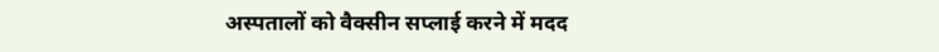अस्पतालों को वैक्सीन सप्लाई करने में मदद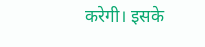करेगी। इसके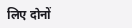लिए दोनों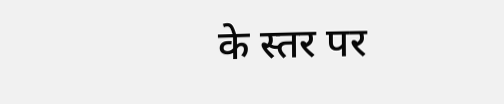के स्तर पर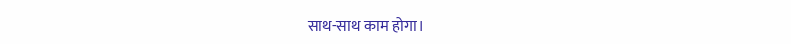साथ-साथ काम होगा।